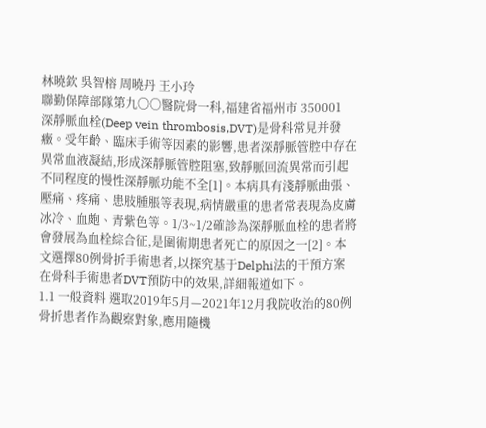林曉欽 吳智榕 周曉丹 王小玲
聯勤保障部隊第九〇〇醫院骨一科,福建省福州市 350001
深靜脈血栓(Deep vein thrombosis,DVT)是骨科常見并發癥。受年齡、臨床手術等因素的影響,患者深靜脈管腔中存在異常血液凝結,形成深靜脈管腔阻塞,致靜脈回流異常而引起不同程度的慢性深靜脈功能不全[1]。本病具有淺靜脈曲張、壓痛、疼痛、患肢腫脹等表現,病情嚴重的患者常表現為皮膚冰冷、血皰、青紫色等。1/3~1/2確診為深靜脈血栓的患者將會發展為血栓綜合征,是圍術期患者死亡的原因之一[2]。本文選擇80例骨折手術患者,以探究基于Delphi法的干預方案在骨科手術患者DVT預防中的效果,詳細報道如下。
1.1 一般資料 選取2019年5月—2021年12月我院收治的80例骨折患者作為觀察對象,應用隨機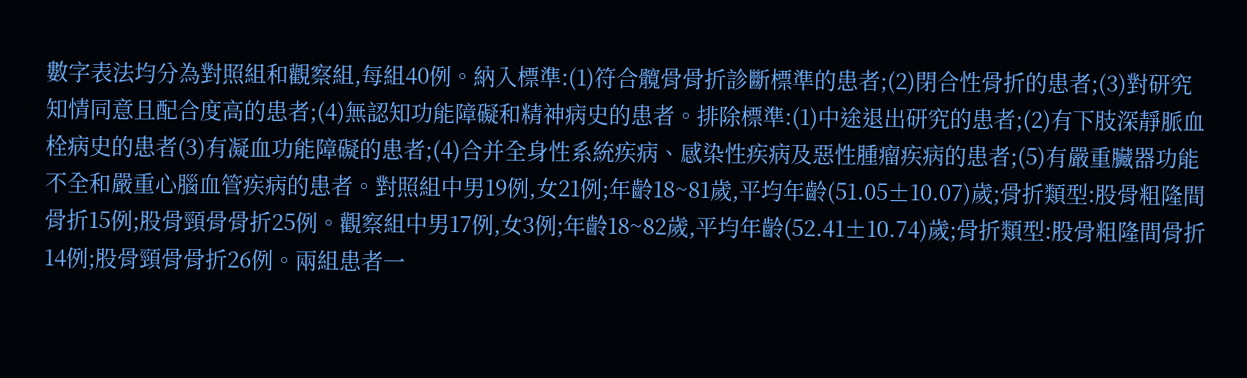數字表法均分為對照組和觀察組,每組40例。納入標準:(1)符合髖骨骨折診斷標準的患者;(2)閉合性骨折的患者;(3)對研究知情同意且配合度高的患者;(4)無認知功能障礙和精神病史的患者。排除標準:(1)中途退出研究的患者;(2)有下肢深靜脈血栓病史的患者(3)有凝血功能障礙的患者;(4)合并全身性系統疾病、感染性疾病及惡性腫瘤疾病的患者;(5)有嚴重臟器功能不全和嚴重心腦血管疾病的患者。對照組中男19例,女21例;年齡18~81歲,平均年齡(51.05±10.07)歲;骨折類型:股骨粗隆間骨折15例;股骨頸骨骨折25例。觀察組中男17例,女3例;年齡18~82歲,平均年齡(52.41±10.74)歲;骨折類型:股骨粗隆間骨折14例;股骨頸骨骨折26例。兩組患者一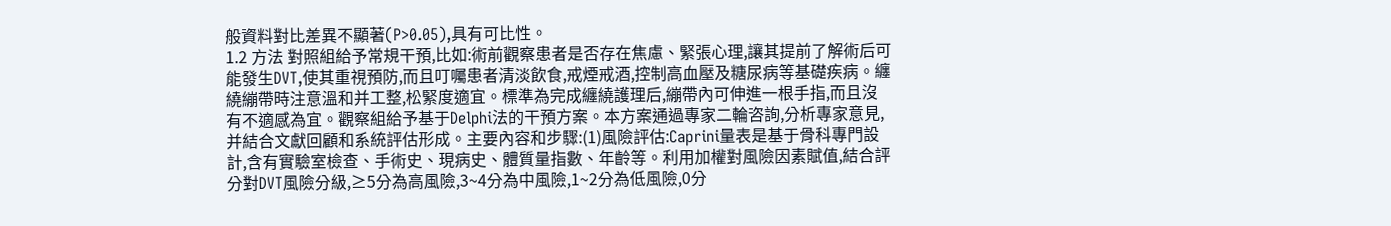般資料對比差異不顯著(P>0.05),具有可比性。
1.2 方法 對照組給予常規干預,比如:術前觀察患者是否存在焦慮、緊張心理,讓其提前了解術后可能發生DVT,使其重視預防,而且叮囑患者清淡飲食,戒煙戒酒,控制高血壓及糖尿病等基礎疾病。纏繞繃帶時注意溫和并工整,松緊度適宜。標準為完成纏繞護理后,繃帶內可伸進一根手指,而且沒有不適感為宜。觀察組給予基于Delphi法的干預方案。本方案通過專家二輪咨詢,分析專家意見,并結合文獻回顧和系統評估形成。主要內容和步驟:(1)風險評估:Caprini量表是基于骨科專門設計,含有實驗室檢查、手術史、現病史、體質量指數、年齡等。利用加權對風險因素賦值,結合評分對DVT風險分級,≥5分為高風險,3~4分為中風險,1~2分為低風險,0分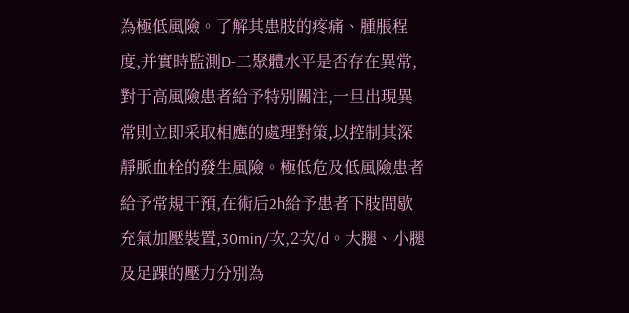為極低風險。了解其患肢的疼痛、腫脹程度,并實時監測D-二聚體水平是否存在異常,對于高風險患者給予特別關注,一旦出現異常則立即采取相應的處理對策,以控制其深靜脈血栓的發生風險。極低危及低風險患者給予常規干預,在術后2h給予患者下肢間歇充氣加壓裝置,30min/次,2次/d。大腿、小腿及足踝的壓力分別為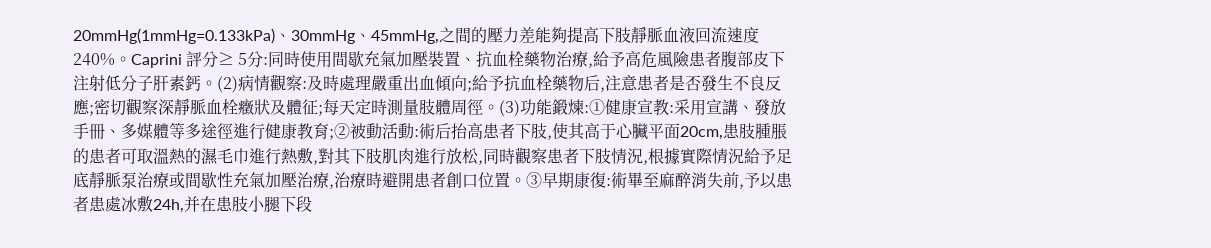20mmHg(1mmHg=0.133kPa)、30mmHg、45mmHg,之間的壓力差能夠提高下肢靜脈血液回流速度240%。Caprini 評分≥ 5分:同時使用間歇充氣加壓裝置、抗血栓藥物治療,給予高危風險患者腹部皮下注射低分子肝素鈣。(2)病情觀察:及時處理嚴重出血傾向;給予抗血栓藥物后,注意患者是否發生不良反應;密切觀察深靜脈血栓癥狀及體征;每天定時測量肢體周徑。(3)功能鍛煉:①健康宣教:采用宣講、發放手冊、多媒體等多途徑進行健康教育;②被動活動:術后抬高患者下肢,使其高于心臟平面20cm,患肢腫脹的患者可取溫熱的濕毛巾進行熱敷,對其下肢肌肉進行放松,同時觀察患者下肢情況,根據實際情況給予足底靜脈泵治療或間歇性充氣加壓治療,治療時避開患者創口位置。③早期康復:術畢至麻醉消失前,予以患者患處冰敷24h,并在患肢小腿下段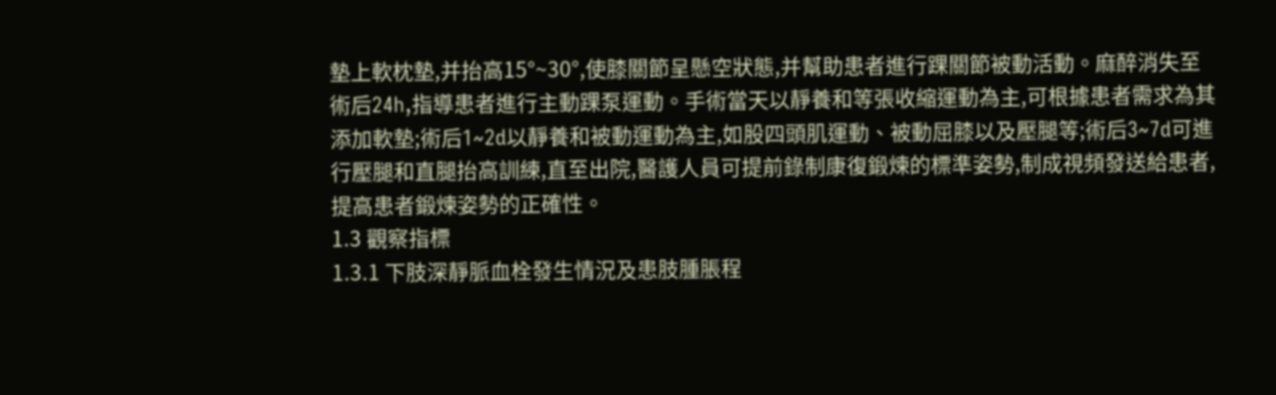墊上軟枕墊,并抬高15°~30°,使膝關節呈懸空狀態,并幫助患者進行踝關節被動活動。麻醉消失至術后24h,指導患者進行主動踝泵運動。手術當天以靜養和等張收縮運動為主,可根據患者需求為其添加軟墊;術后1~2d以靜養和被動運動為主,如股四頭肌運動、被動屈膝以及壓腿等;術后3~7d可進行壓腿和直腿抬高訓練,直至出院,醫護人員可提前錄制康復鍛煉的標準姿勢,制成視頻發送給患者,提高患者鍛煉姿勢的正確性。
1.3 觀察指標
1.3.1 下肢深靜脈血栓發生情況及患肢腫脹程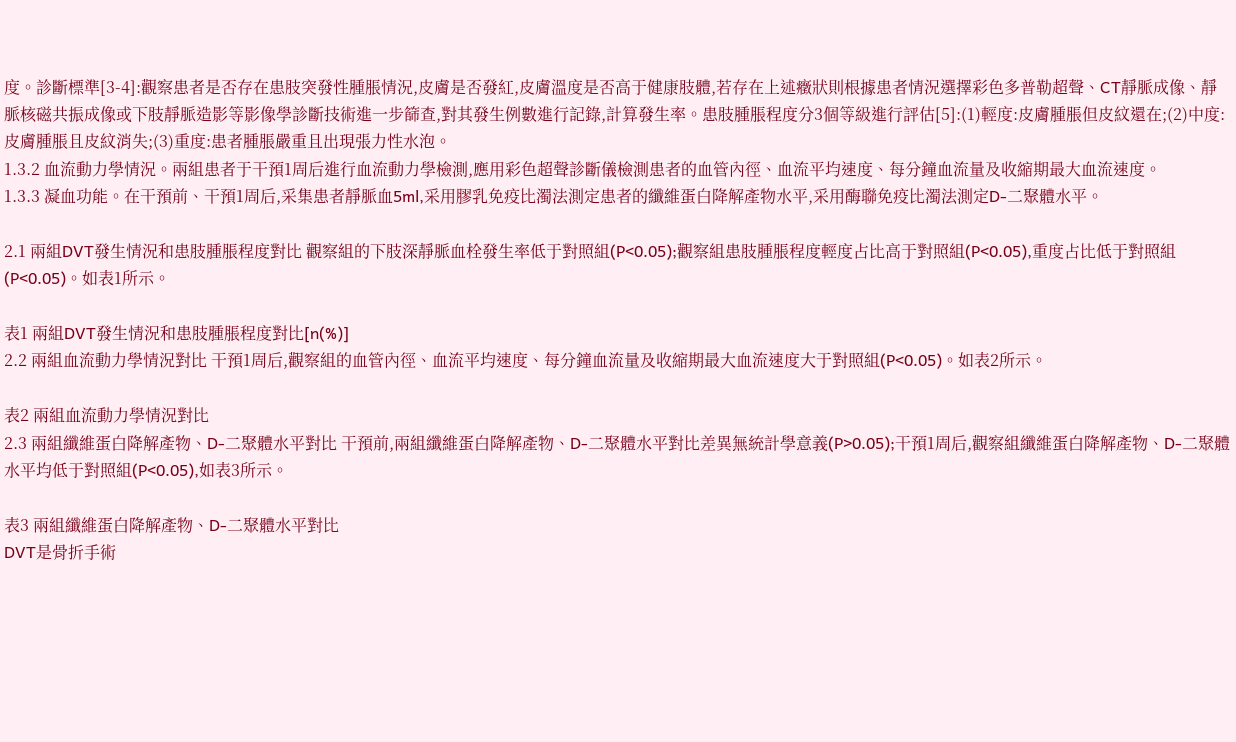度。診斷標準[3-4]:觀察患者是否存在患肢突發性腫脹情況,皮膚是否發紅,皮膚溫度是否高于健康肢體,若存在上述癥狀則根據患者情況選擇彩色多普勒超聲、CT靜脈成像、靜脈核磁共振成像或下肢靜脈造影等影像學診斷技術進一步篩查,對其發生例數進行記錄,計算發生率。患肢腫脹程度分3個等級進行評估[5]:(1)輕度:皮膚腫脹但皮紋還在;(2)中度:皮膚腫脹且皮紋消失;(3)重度:患者腫脹嚴重且出現張力性水泡。
1.3.2 血流動力學情況。兩組患者于干預1周后進行血流動力學檢測,應用彩色超聲診斷儀檢測患者的血管內徑、血流平均速度、每分鐘血流量及收縮期最大血流速度。
1.3.3 凝血功能。在干預前、干預1周后,采集患者靜脈血5ml,采用膠乳免疫比濁法測定患者的纖維蛋白降解產物水平,采用酶聯免疫比濁法測定D-二聚體水平。

2.1 兩組DVT發生情況和患肢腫脹程度對比 觀察組的下肢深靜脈血栓發生率低于對照組(P<0.05);觀察組患肢腫脹程度輕度占比高于對照組(P<0.05),重度占比低于對照組(P<0.05)。如表1所示。

表1 兩組DVT發生情況和患肢腫脹程度對比[n(%)]
2.2 兩組血流動力學情況對比 干預1周后,觀察組的血管內徑、血流平均速度、每分鐘血流量及收縮期最大血流速度大于對照組(P<0.05)。如表2所示。

表2 兩組血流動力學情況對比
2.3 兩組纖維蛋白降解產物、D-二聚體水平對比 干預前,兩組纖維蛋白降解產物、D-二聚體水平對比差異無統計學意義(P>0.05);干預1周后,觀察組纖維蛋白降解產物、D-二聚體水平均低于對照組(P<0.05),如表3所示。

表3 兩組纖維蛋白降解產物、D-二聚體水平對比
DVT是骨折手術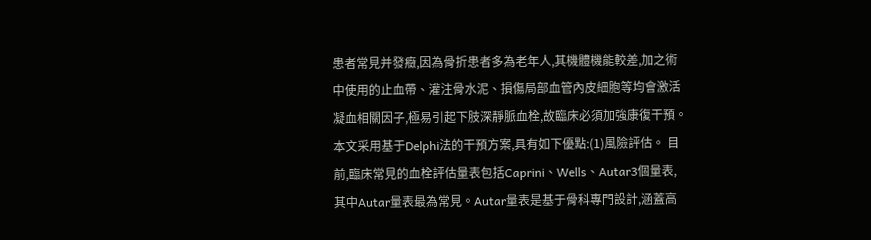患者常見并發癥,因為骨折患者多為老年人,其機體機能較差,加之術中使用的止血帶、灌注骨水泥、損傷局部血管內皮細胞等均會激活凝血相關因子,極易引起下肢深靜脈血栓,故臨床必須加強康復干預。
本文采用基于Delphi法的干預方案,具有如下優點:(1)風險評估。 目前,臨床常見的血栓評估量表包括Caprini、Wells、Autar3個量表,其中Autar量表最為常見。Autar量表是基于骨科專門設計,涵蓋高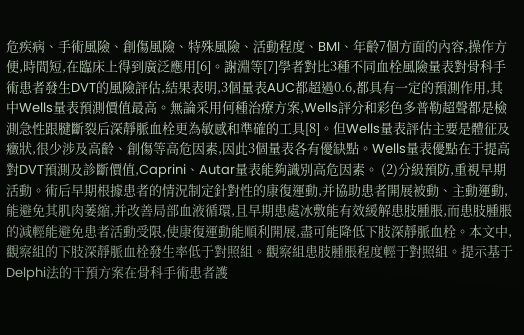危疾病、手術風險、創傷風險、特殊風險、活動程度、BMI、年齡7個方面的內容,操作方便,時間短,在臨床上得到廣泛應用[6]。謝淵等[7]學者對比3種不同血栓風險量表對骨科手術患者發生DVT的風險評估,結果表明,3個量表AUC都超過0.6,都具有一定的預測作用,其中Wells量表預測價值最高。無論采用何種治療方案,Wells評分和彩色多普勒超聲都是檢測急性跟腱斷裂后深靜脈血栓更為敏感和準確的工具[8]。但Wells量表評估主要是體征及癥狀,很少涉及高齡、創傷等高危因素,因此3個量表各有優缺點。Wells量表優點在于提高對DVT預測及診斷價值,Caprini、Autar量表能夠識別高危因素。 (2)分級預防,重視早期活動。術后早期根據患者的情況制定針對性的康復運動,并協助患者開展被動、主動運動,能避免其肌肉萎縮,并改善局部血液循環,且早期患處冰敷能有效緩解患肢腫脹,而患肢腫脹的減輕能避免患者活動受限,使康復運動能順利開展,盡可能降低下肢深靜脈血栓。本文中,觀察組的下肢深靜脈血栓發生率低于對照組。觀察組患肢腫脹程度輕于對照組。提示基于Delphi法的干預方案在骨科手術患者護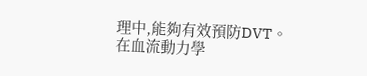理中,能夠有效預防DVT。
在血流動力學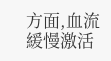方面,血流緩慢激活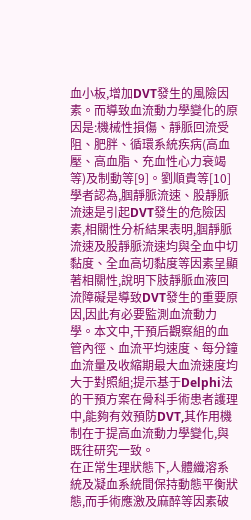血小板,增加DVT發生的風險因素。而導致血流動力學變化的原因是:機械性損傷、靜脈回流受阻、肥胖、循環系統疾病(高血壓、高血脂、充血性心力衰竭等)及制動等[9]。劉順貴等[10]學者認為,腘靜脈流速、股靜脈流速是引起DVT發生的危險因素,相關性分析結果表明,腘靜脈流速及股靜脈流速均與全血中切黏度、全血高切黏度等因素呈顯著相關性,說明下肢靜脈血液回流障礙是導致DVT發生的重要原因,因此有必要監測血流動力學。本文中,干預后觀察組的血管內徑、血流平均速度、每分鐘血流量及收縮期最大血流速度均大于對照組;提示基于Delphi法的干預方案在骨科手術患者護理中,能夠有效預防DVT,其作用機制在于提高血流動力學變化,與既往研究一致。
在正常生理狀態下,人體纖溶系統及凝血系統間保持動態平衡狀態,而手術應激及麻醉等因素破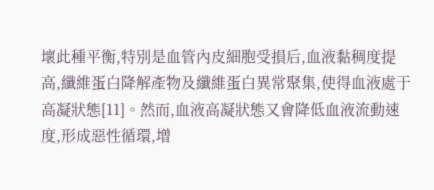壞此種平衡,特別是血管內皮細胞受損后,血液黏稠度提高,纖維蛋白降解產物及纖維蛋白異常聚集,使得血液處于高凝狀態[11]。然而,血液高凝狀態又會降低血液流動速度,形成惡性循環,增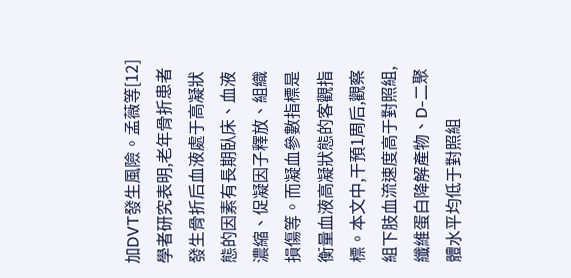加DVT發生風險。孟薇等[12]學者研究表明,老年骨折患者發生骨折后血液處于高凝狀態的因素有長期臥床、血液濃縮、促凝因子釋放、組織損傷等。而凝血參數指標是衡量血液高凝狀態的客觀指標。本文中,干預1周后,觀察組下肢血流速度高于對照組,纖維蛋白降解產物、D-二聚體水平均低于對照組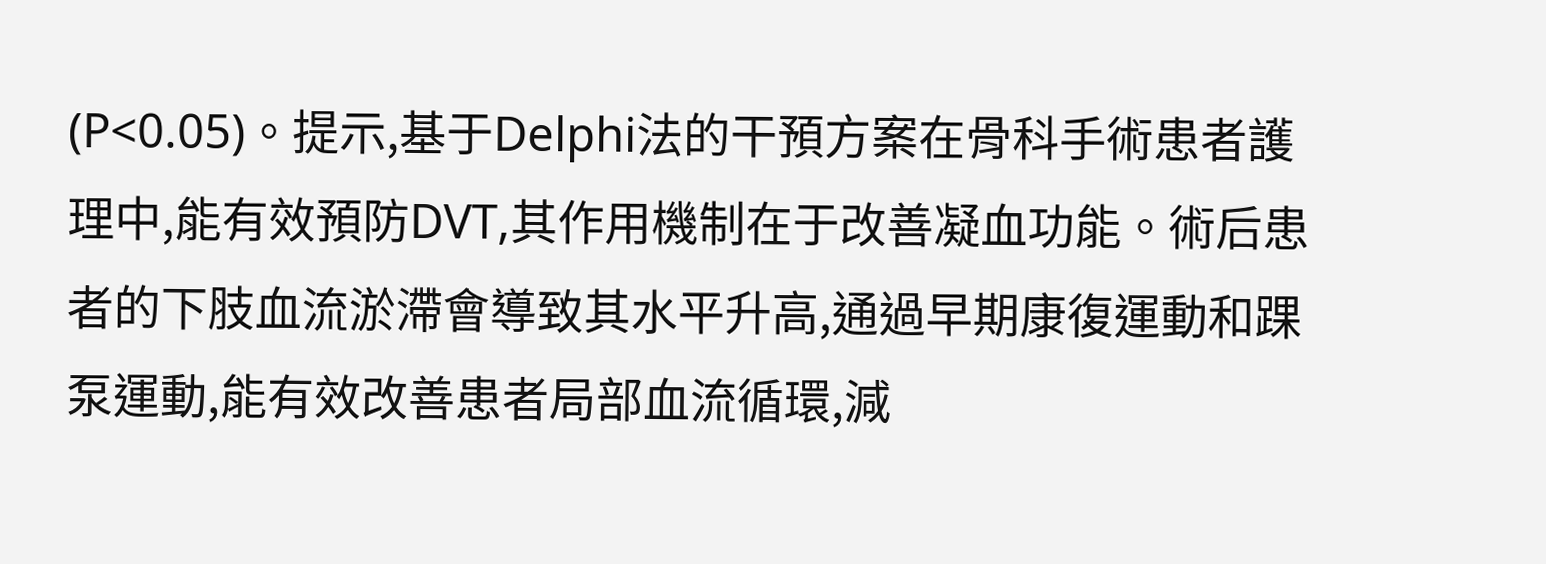(P<0.05)。提示,基于Delphi法的干預方案在骨科手術患者護理中,能有效預防DVT,其作用機制在于改善凝血功能。術后患者的下肢血流淤滯會導致其水平升高,通過早期康復運動和踝泵運動,能有效改善患者局部血流循環,減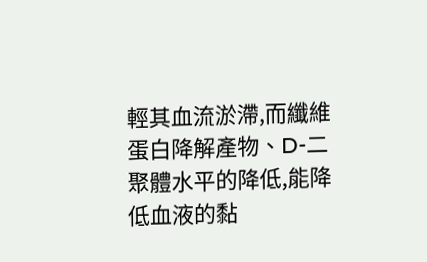輕其血流淤滯,而纖維蛋白降解產物、D-二聚體水平的降低,能降低血液的黏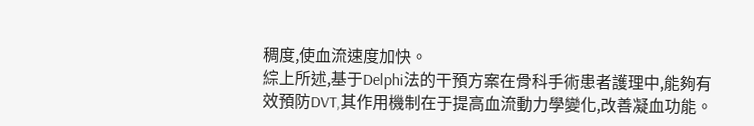稠度,使血流速度加快。
綜上所述,基于Delphi法的干預方案在骨科手術患者護理中,能夠有效預防DVT,其作用機制在于提高血流動力學變化,改善凝血功能。